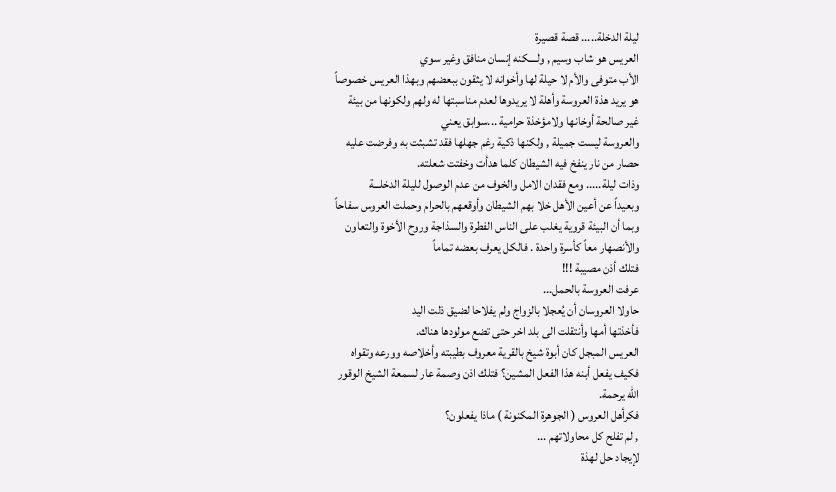ليلة الدخلة..... قصة قصيرة
العريس هو شاب وسيم , ولــــكنه إنسان منافق وغير سوي
الأب متوفى والأم لا حيلة لها وأخوانه لا يثقون ببعضهم وبهذا العريس خصوصاً
هو يريد هذة العروسة وأهلة لا يريدوها لعدم مناسبتها له ولهم ولكونها من بيئة
غير صالحة أوخانها ولامؤخذة حرامية ...سوابق يعني
والعروسة ليست جميلة , ولكنها ذكية رغم جهلها فقد تشبثت به وفرضت عليه
حصار من نار ينفخ فيه الشيطان كلما هدأت وخفتت شعلته.
وذات ليلة..... ومع فقدان الامل والخوف من عدم الوصول لليلة الدخلـــة
وبعيداً عن أعين الأهل خلا بهم الشيطان وأوقعهم بالحرام وحملت العروس سفاحاً
وبما أن البيئة قروية يغلب على الناس الفطرة والسذاجة وروح الأخوة والتعاون
والأنصهار معاً كأسرة واحدة . فالكل يعرف بعضه تماماً
فتلك أذن مصيبة !!!
عرفت العروسة بالحمل...
حاولا العروسان أن يُعجلا بالزواج ولم يفلاحا لضيق ذلت اليد
فأخذتها أمها وأنتقلت الى بلد اخر حتى تضع مولودها هناك.
العريس المبجل كان أبوة شيخ بالقرية معروف بطيبته وأخلاصه وورعه وتقواه
فكيف يفعل أبنه هذا الفعل المشين؟ فتلك اذن وصمة عار لسمعة الشيخ الوقور
الله يرحمة.
فكرأهل العروس ( الجوهرة المكنونة ) ماذا يفعلون؟
, لم تفلح كل محاولاتهم ...
لإيجاد حل لهذة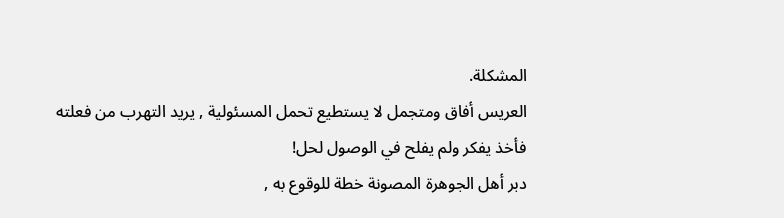المشكلة.
العريس أفاق ومتجمل لا يستطيع تحمل المسئولية , يريد التهرب من فعلته
فأخذ يفكر ولم يفلح في الوصول لحل!
دبر أهل الجوهرة المصونة خطة للوقوع به ,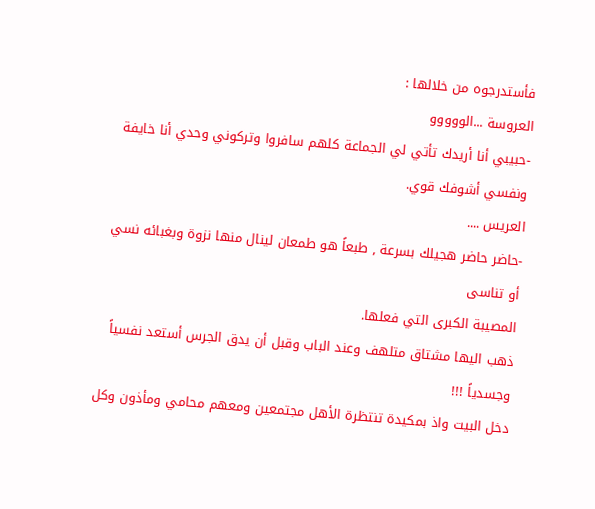فأستدرجوه من خلالها :
العروسة ...الووووو
-حبيبي أنا أريدك تأتي لي الجماعة كلهم سافروا وتركوني وحدي أنا خايفة ونفسي أشوفك قوي.
العريس ....
-حاضر حاضر هجيلك بسرعة , طبعاً هو طمعان لينال منها نزوة وبغبائه نسي أو تناسى
المصيبة الكبرى التي فعلها.
ذهب اليها مشتاق متلهف وعند الباب وقبل أن يدق الجرس أستعد نفسياً وجسدياً !!!
دخل البيت واذ بمكيدة تنتظرة الأهل مجتمعين ومعهم محامي ومأذون وكل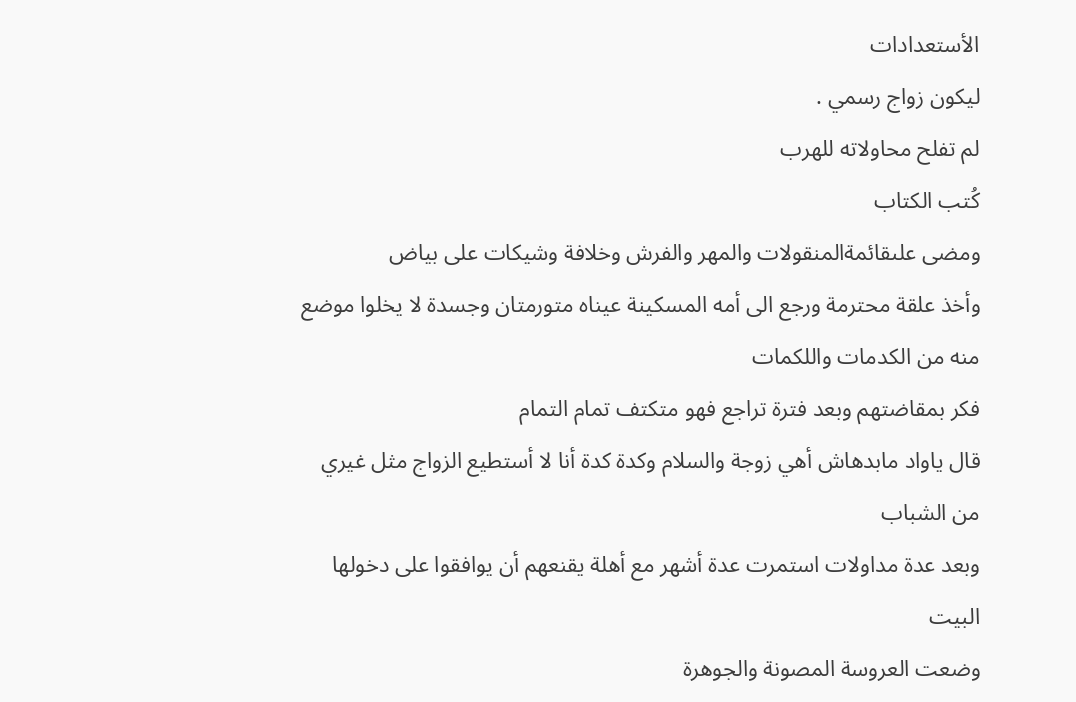الأستعدادات
ليكون زواج رسمي .
لم تفلح محاولاته للهرب
كُتب الكتاب
ومضى علىقائمةالمنقولات والمهر والفرش وخلافة وشيكات على بياض
وأخذ علقة محترمة ورجع الى أمه المسكينة عيناه متورمتان وجسدة لا يخلوا موضع
منه من الكدمات واللكمات
فكر بمقاضتهم وبعد فترة تراجع فهو متكتف تمام التمام
قال ياواد مابدهاش أهي زوجة والسلام وكدة كدة أنا لا أستطيع الزواج مثل غيري من الشباب
وبعد عدة مداولات استمرت عدة أشهر مع أهلة يقنعهم أن يوافقوا على دخولها البيت
وضعت العروسة المصونة والجوهرة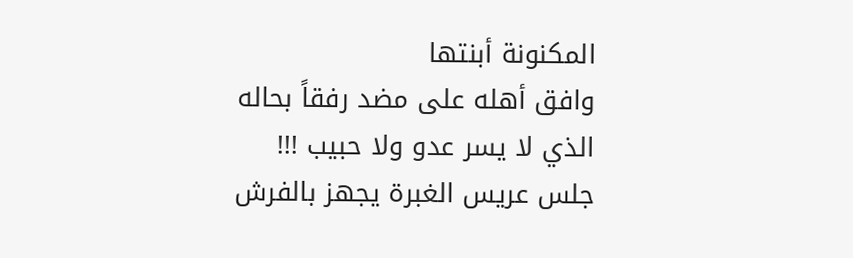المكنونة أبنتها
وافق أهله على مضد رفقاً بحاله الذي لا يسر عدو ولا حبيب !!!
جلس عريس الغبرة يجهز بالفرش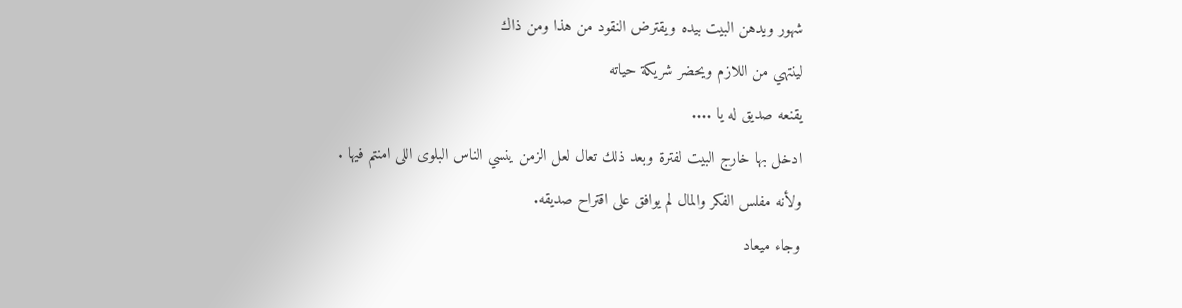شهور ويدهن البيت بيده ويقترض النقود من هذا ومن ذاك
لينتهي من اللازم ويحضر شريكة حياته
يقنعه صديق له يا ....
ادخل بها خارج البيت لفترة وبعد ذلك تعال لعل الزمن ينسي الناس البلوى اللى امنتم فيها .
ولأنه مفلس الفكر والمال لم يوافق على اقتراح صديقه.
وجاء ميعاد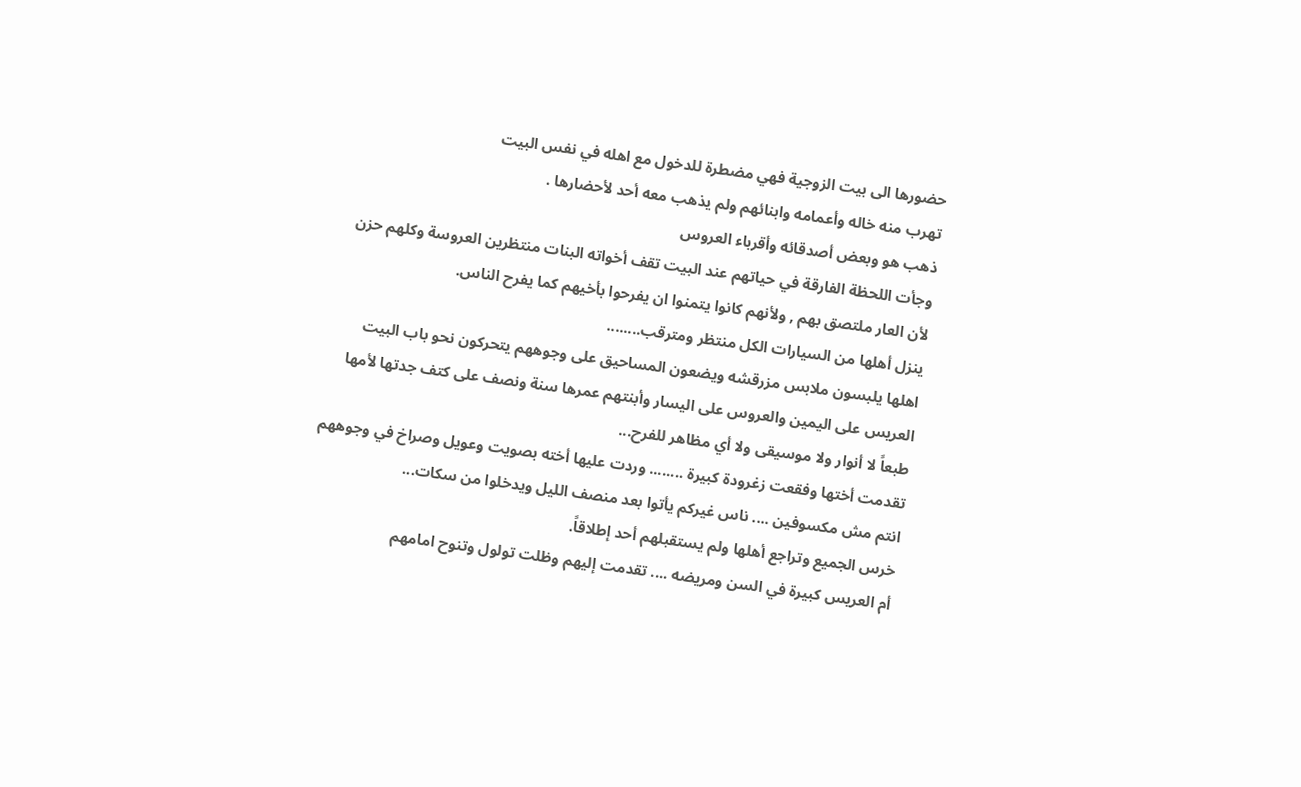حضورها الى بيت الزوجية فهي مضطرة للدخول مع اهله في نفس البيت
تهرب منه خاله وأعمامه وابنائهم ولم يذهب معه أحد لأحضارها .
ذهب هو وبعض أصدقائه وأقرباء العروس
وجأت اللحظة الفارقة في حياتهم عند البيت تقف أخواته البنات منتظرين العروسة وكلهم حزن
لأن العار ملتصق بهم , ولأنهم كانوا يتمنوا ان يفرحوا بأخيهم كما يفرح الناس.
ينزل أهلها من السيارات الكل منتظر ومترقب........
اهلها يلبسون ملابس مزرقشه ويضعون المساحيق على وجوههم يتحركون نحو باب البيت
العريس على اليمين والعروس على اليسار وأبنتهم عمرها سنة ونصف على كتف جدتها لأمها
طبعاً لا أنوار ولا موسيقى ولا أي مظاهر للفرح...
تقدمت أختها وفقعت زغرودة كبيرة ........ وردت عليها أخته بصويت وعويل وصراخ في وجوههم
انتم مش مكسوفين .... ناس غيركم يأتوا بعد منصف الليل ويدخلوا من سكات...
خرس الجميع وتراجع أهلها ولم يستقبلهم أحد إطلاقاً.
أم العريس كبيرة في السن ومريضه .... تقدمت إليهم وظلت تولول وتنوح امامهم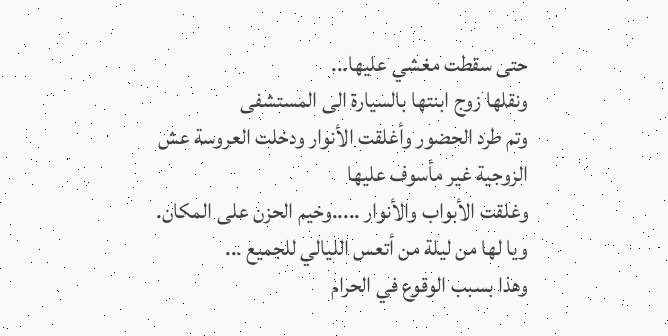حتى سقطت مغشي عليها...
ونقلها زوج ابنتها بالسيارة الى المستشفى
وتم طرد الحضور وأغلقت الأنوار ودخلت العروسة عش الزوجية غير مأسوف عليها
وغلقت الأبواب والأنوار .....وخيم الحزن على المكان.
ويا لها من ليلة من أتعس الليالي للجميع ...
وهذا بسبب الوقوع في الحرام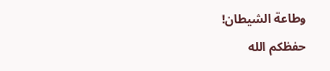وطاعة الشيطان!
حفظكم الله